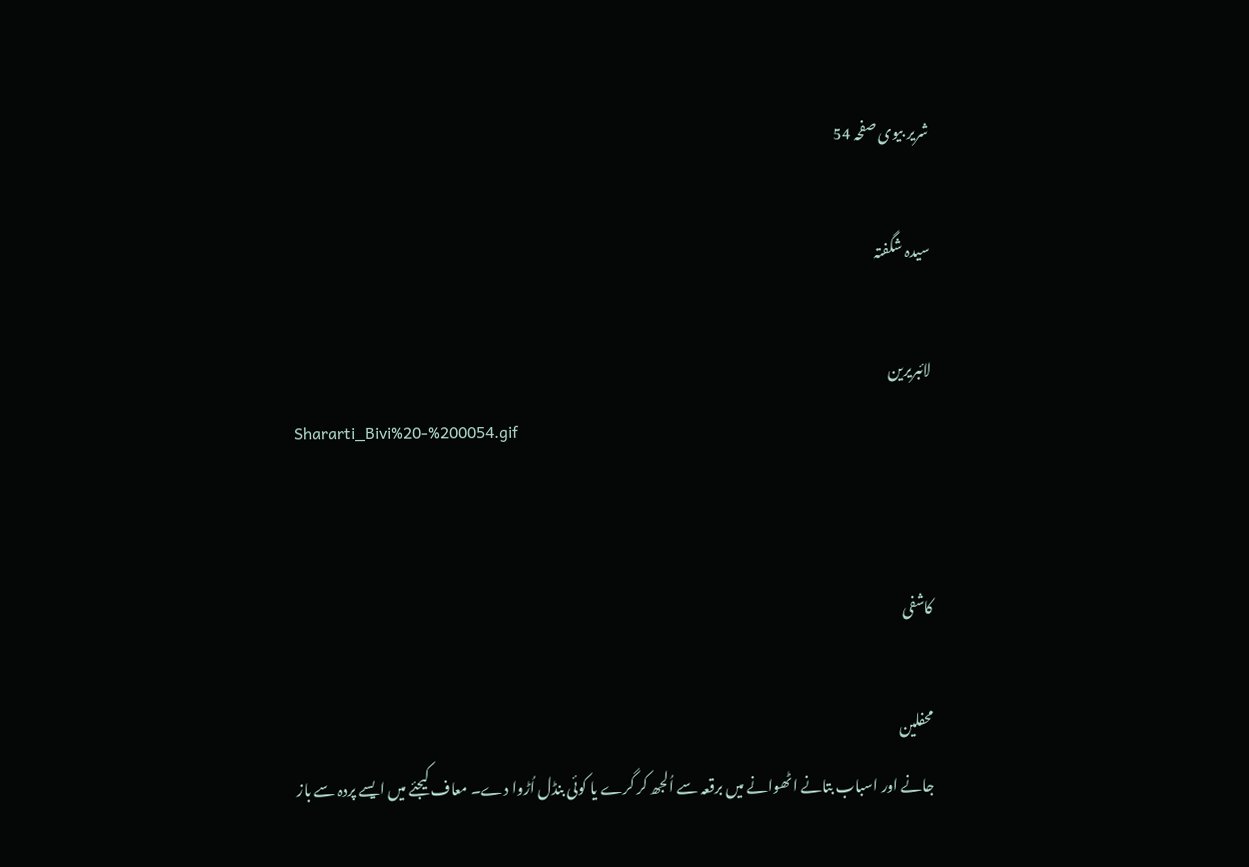شریر بیوی صفحہ 54

سیدہ شگفتہ

لائبریرین
Shararti_Bivi%20-%200054.gif


کاشفی

محفلین
جانے اور اسباب بتانے اٹھوانے میں‌ برقعہ سے اُلجھ کر گرے یا کوئی بنڈل اُڑوا دے۔ معاف کیجئے میں ایسے پردہ سے باز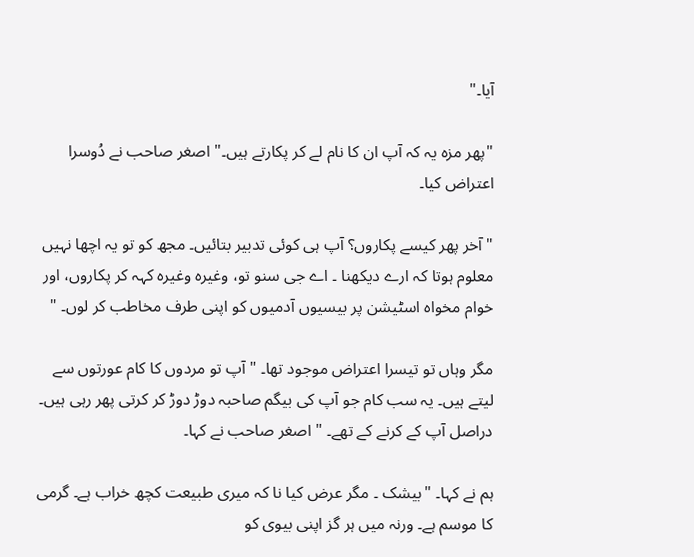آیا۔"

"پھر مزہ یہ کہ آپ ان کا نام لے کر پکارتے ہیں۔" اصغر صاحب نے دُوسرا اعتراض کیا۔

"آخر پھر کیسے پکاروں؟ آپ ہی کوئی تدبیر بتائیں۔ مجھ کو تو یہ اچھا نہیں معلوم ہوتا کہ ارے دیکھنا ۔ اے جی سنو تو، وغیرہ وغیرہ کہہ کر پکاروں، اور خوام مخواہ اسٹیشن پر بیسیوں آدمیوں کو اپنی طرف مخاطب کر لوں۔ "

مگر وہاں تو تیسرا اعتراض موجود تھا۔ "آپ تو مردوں کا کام عورتوں سے لیتے ہیں۔ یہ سب کام جو آپ کی بیگم صاحبہ دوڑ دوڑ کر کرتی پھر رہی ہیں۔ دراصل آپ کے کرنے کے تھے۔ " اصغر صاحب نے کہا۔

ہم نے کہا۔ "بیشک ۔ مگر عرض کیا نا کہ میری طبیعت کچھ خراب ہے۔ گرمی کا موسم ہے۔ ورنہ میں ہر گز اپنی بیوی کو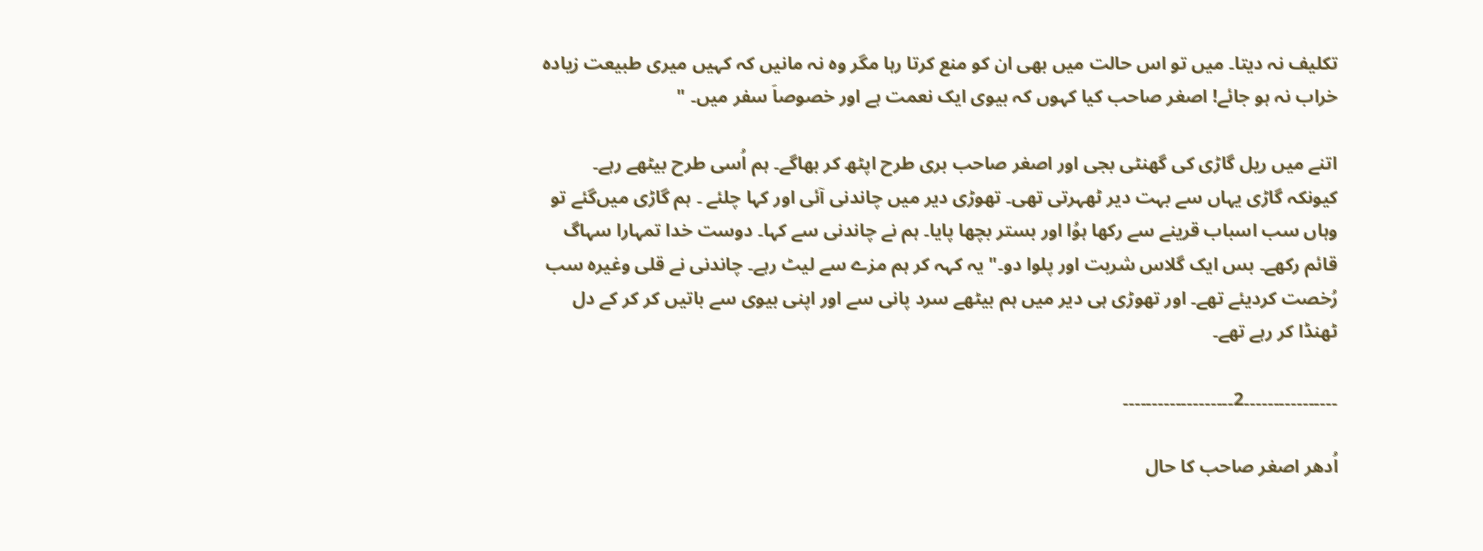تکلیف نہ دیتا۔ میں تو اس حالت میں بھی ان کو منع کرتا رہا مگر وہ نہ مانیں کہ کہیں میری طبیعت زیادہ خراب نہ ہو جائے! اصغر صاحب کیا کہوں کہ بیوی ایک نعمت ہے اور خصوصاَ سفر میں۔ "

اتنے میں ریل گاڑی کی گھنٹی بجی اور اصغر صاحب بری طرح اپٹھ کر بھاگے۔ ہم اُسی طرح بیٹھے رہے۔ کیونکہ گاڑی یہاں سے بہت دیر ٹھہرتی تھی۔ تھوڑی دیر میں چاندنی آئی اور کہا چلئے ۔ ہم گاڑی میں‌گئے تو وہاں سب اسباب قرینے سے رکھا ہوُا اور بستر بچھا پایا۔ ہم نے چاندنی سے کہا۔ دوست خدا تمہارا سہاگ قائم رکھے۔ بس ایک گلاس شربت اور پلوا دو۔" یہ کہہ کر ہم مزے سے لیٹ رہے۔ چاندنی نے قلی وغیرہ سب رُخصت کردیئے تھے۔ اور تھوڑی ہی دیر میں ہم بیٹھے سرد پانی سے اور اپنی بیوی سے باتیں کر کر کے دل ٹھنڈا کر رہے تھے۔

۔۔۔۔۔۔۔۔۔۔۔۔۔۔۔۔2۔۔۔۔۔۔۔۔۔۔۔۔۔۔۔۔۔۔۔

اُدھر اصغر صاحب کا حال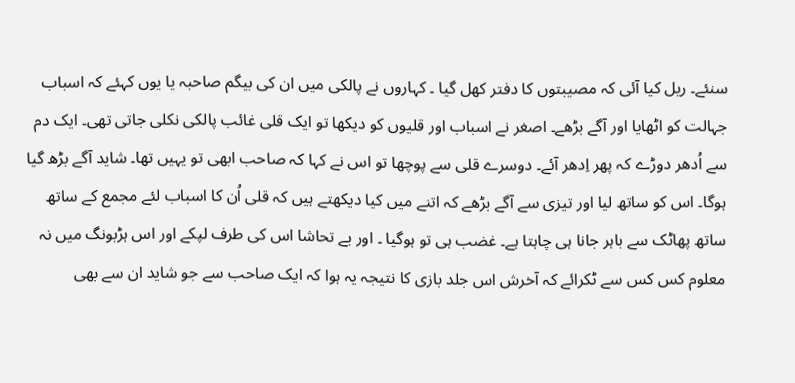سنئے۔ ریل کیا آئی کہ مصیبتوں کا دفتر کھل گیا ۔ کہاروں نے پالکی میں ان کی بیگم صاحبہ یا یوں کہئے کہ اسباب جہالت کو اٹھایا اور آگے بڑھے۔ اصغر نے اسباب اور قلیوں کو دیکھا تو ایک قلی غائب پالکی نکلی جاتی تھی۔ ایک دم سے اُدھر دوڑے کہ پھر اِدھر آئے۔ دوسرے قلی سے پوچھا تو اس نے کہا کہ صاحب ابھی تو یہیں تھا۔ شاید آگے بڑھ گیا ہوگا۔ اس کو ساتھ لیا اور تیزی سے آگے بڑھے کہ اتنے میں کیا دیکھتے ہیں کہ قلی اُن کا اسباب لئے مجمع کے ساتھ ساتھ پھاٹک سے باہر جانا ہی چاہتا ہے۔ غضب ہی تو ہوگیا ۔ اور بے تحاشا اس کی طرف لپکے اور اس ہڑبونگ میں نہ معلوم کس کس سے ٹکرائے کہ آخرش اس جلد بازی کا نتیجہ یہ ہوا کہ ایک صاحب سے جو شاید ان سے بھی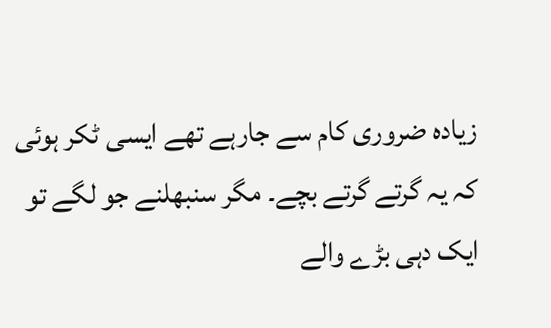زیادہ ضروری کام سے جارہے تھے ایسی ٹکر ہوئی کہ یہ گرتے گرتے بچے۔ مگر سنبھلنے جو لگے تو ایک دہی بڑے والے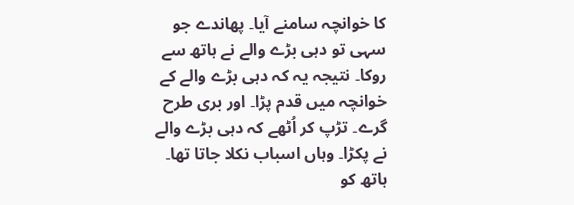کا خوانچہ سامنے آیا۔ پھاندے جو سہی تو دہی بڑے والے نے ہاتھ سے روکا۔ نتیجہ یہ کہ دہی بڑے والے کے خوانچہ میں قدم پڑا۔ اور بری طرح گرے۔ تڑپ کر اُٹھے کہ دہی بڑے والے نے پکڑا۔ وہاں اسباب نکلا جاتا تھا۔ ہاتھ کو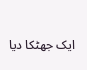ایک جھٹکا دیا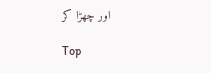اور چھڑا کر

Top